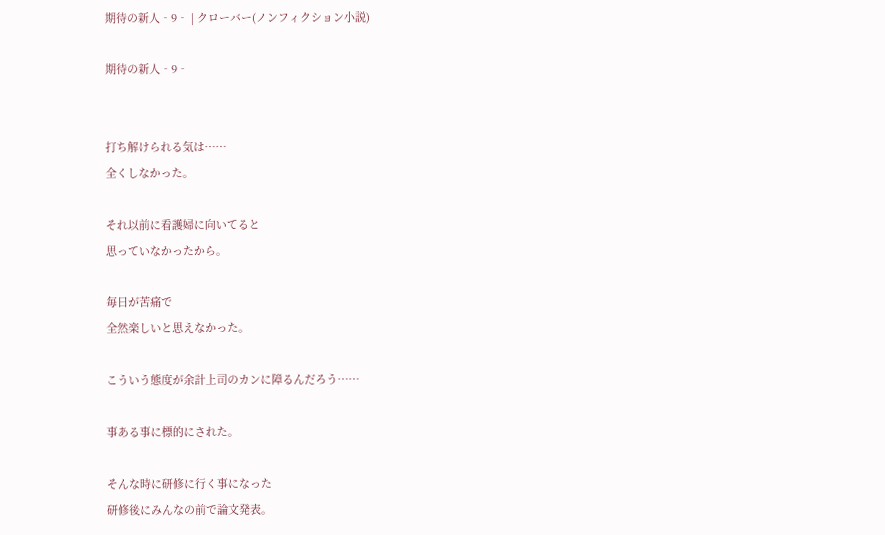期待の新人‐9‐ | クローバー(ノンフィクション小説)

期待の新人‐9‐


打ち解けられる気は……
全くしなかった。

それ以前に看護婦に向いてると
思っていなかったから。

毎日が苦痛で
全然楽しいと思えなかった。

こういう態度が余計上司のカンに障るんだろう……

事ある事に標的にされた。

そんな時に研修に行く事になった
研修後にみんなの前で論文発表。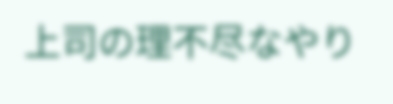上司の理不尽なやり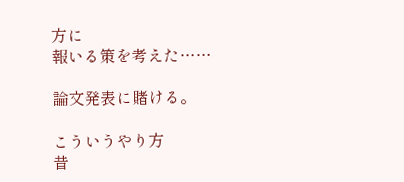方に
報いる策を考えた……

論文発表に賭ける。

こういうやり方
昔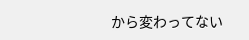から変わってない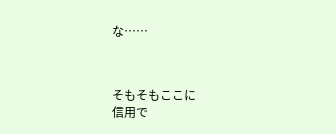な……



そもそもここに
信用で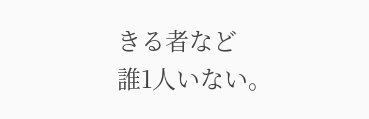きる者など
誰1人いない。